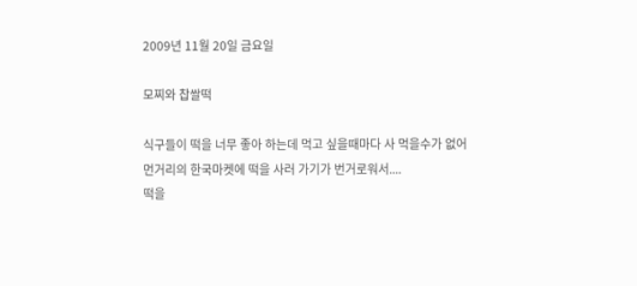2009년 11월 20일 금요일

모찌와 찹쌀떡

식구들이 떡을 너무 좋아 하는데 먹고 싶을때마다 사 먹을수가 없어
먼거리의 한국마켓에 떡을 사러 가기가 번거로워서....
떡을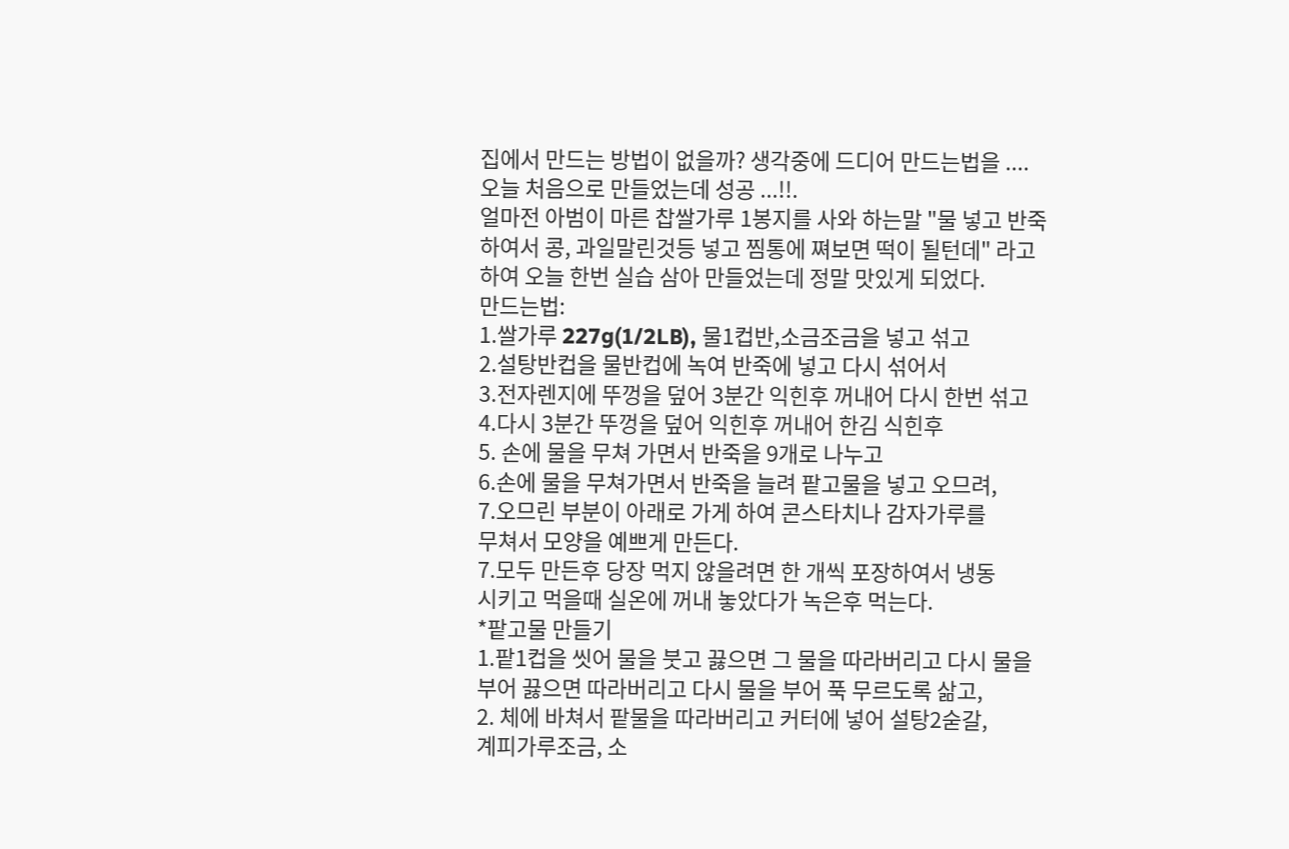집에서 만드는 방법이 없을까? 생각중에 드디어 만드는법을 ....
오늘 처음으로 만들었는데 성공 ...!!.
얼마전 아범이 마른 찹쌀가루 1봉지를 사와 하는말 "물 넣고 반죽
하여서 콩, 과일말린것등 넣고 찜통에 쪄보면 떡이 될턴데" 라고
하여 오늘 한번 실습 삼아 만들었는데 정말 맛있게 되었다.
만드는법:
1.쌀가루 227g(1/2LB), 물1컵반,소금조금을 넣고 섞고
2.설탕반컵을 물반컵에 녹여 반죽에 넣고 다시 섞어서
3.전자렌지에 뚜껑을 덮어 3분간 익힌후 꺼내어 다시 한번 섞고
4.다시 3분간 뚜껑을 덮어 익힌후 꺼내어 한김 식힌후
5. 손에 물을 무쳐 가면서 반죽을 9개로 나누고
6.손에 물을 무쳐가면서 반죽을 늘려 팥고물을 넣고 오므려,
7.오므린 부분이 아래로 가게 하여 콘스타치나 감자가루를
무쳐서 모양을 예쁘게 만든다.
7.모두 만든후 당장 먹지 않을려면 한 개씩 포장하여서 냉동
시키고 먹을때 실온에 꺼내 놓았다가 녹은후 먹는다.
*팥고물 만들기
1.팥1컵을 씻어 물을 붓고 끓으면 그 물을 따라버리고 다시 물을
부어 끓으면 따라버리고 다시 물을 부어 푹 무르도록 삶고,
2. 체에 바쳐서 팥물을 따라버리고 커터에 넣어 설탕2숟갈,
계피가루조금, 소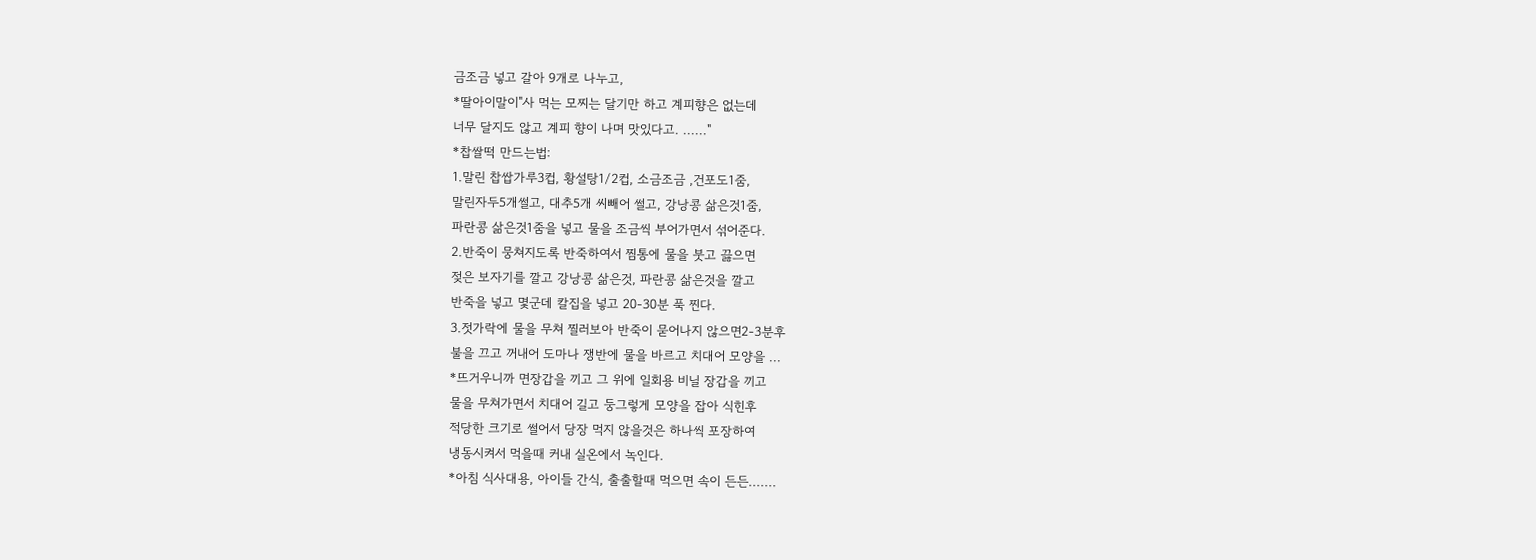금조금 넣고 갈아 9개로 나누고,
*딸아이말이"사 먹는 모찌는 달기만 하고 계피향은 없는데
너무 달지도 않고 계피 향이 나며 맛있다고. ......"
*찹쌀떡 만드는법:
1.말린 찹쌉가루3컵, 황설탕1/2컵, 소금조금 ,건포도1줌,
말린자두5개썰고, 대추5개 씨빼어 썰고, 강낭콩 삶은것1줌,
파란콩 삶은것1줌을 넣고 물을 조금씩 부어가면서 섞어준다.
2.반죽이 뭉쳐지도록 반죽하여서 찜통에 물을 붓고 끓으면
젖은 보자기를 깔고 강낭콩 삶은것, 파란콩 삶은것을 깔고
반죽을 넣고 몇군데 칼집을 넣고 20-30분 푹 찐다.
3.젓가락에 물을 무쳐 찔러보아 반죽이 묻어나지 않으면2-3분후
불을 끄고 꺼내어 도마나 쟁반에 물을 바르고 치대어 모양을 ...
*뜨거우니까 면장갑을 끼고 그 위에 일회용 비닐 장갑을 끼고
물을 무쳐가면서 치대어 길고 둥그렇게 모양을 잡아 식힌후
적당한 크기로 썰어서 당장 먹지 않을것은 하나씩 포장하여
냉동시켜서 먹을때 커내 실온에서 녹인다.
*아침 식사대용, 아이들 간식, 출출할때 먹으면 속이 든든.......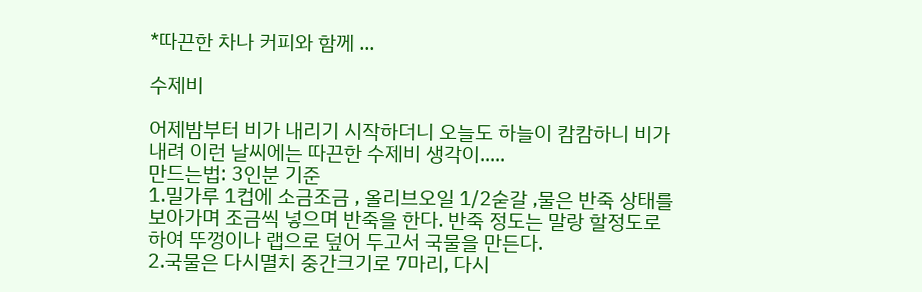*따끈한 차나 커피와 함께 ...

수제비

어제밤부터 비가 내리기 시작하더니 오늘도 하늘이 캄캄하니 비가
내려 이런 날씨에는 따끈한 수제비 생각이.....
만드는법: 3인분 기준
1.밀가루 1컵에 소금조금 , 올리브오일 1/2숟갈 ,물은 반죽 상태를
보아가며 조금씩 넣으며 반죽을 한다. 반죽 정도는 말랑 할정도로
하여 뚜껑이나 랩으로 덮어 두고서 국물을 만든다.
2.국물은 다시멸치 중간크기로 7마리, 다시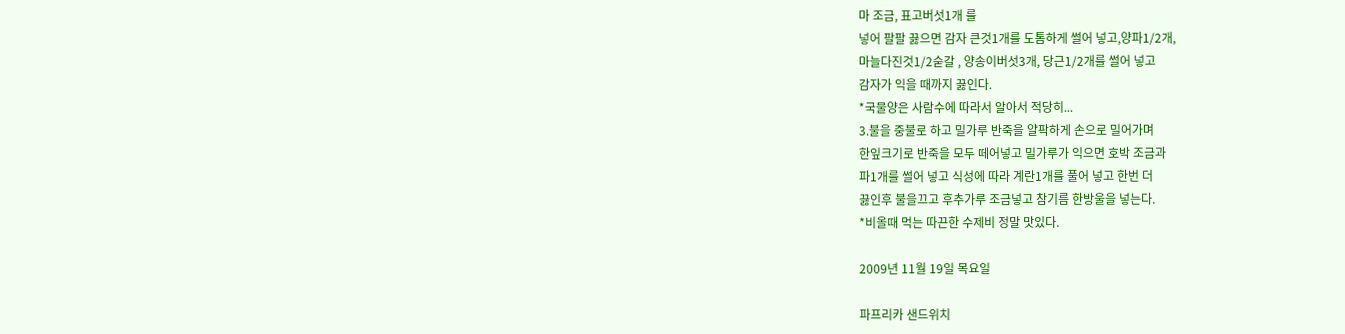마 조금, 표고버섯1개 를
넣어 팔팔 끓으면 감자 큰것1개를 도톰하게 썰어 넣고,양파1/2개,
마늘다진것1/2숟갈 , 양송이버섯3개, 당근1/2개를 썰어 넣고
감자가 익을 때까지 끓인다.
*국물양은 사람수에 따라서 알아서 적당히...
3.불을 중불로 하고 밀가루 반죽을 얄팍하게 손으로 밀어가며
한잎크기로 반죽을 모두 떼어넣고 밀가루가 익으면 호박 조금과
파1개를 썰어 넣고 식성에 따라 계란1개를 풀어 넣고 한번 더
끓인후 불을끄고 후추가루 조금넣고 참기름 한방울을 넣는다.
*비올때 먹는 따끈한 수제비 정말 맛있다.

2009년 11월 19일 목요일

파프리카 샌드위치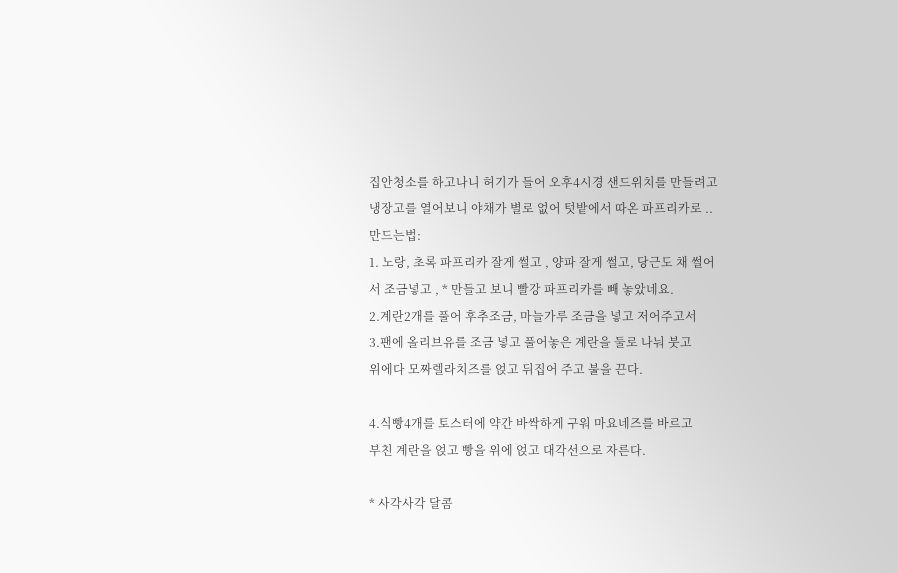집안청소를 하고나니 허기가 들어 오후4시경 샌드위치를 만들려고
냉장고를 열어보니 야채가 별로 없어 텃밭에서 따온 파프리카로 ..
만드는법:
1. 노랑, 초록 파프리카 잘게 썰고 , 양파 잘게 썰고, 당근도 채 썰어
서 조금넣고 , * 만들고 보니 빨강 파프리카를 빼 놓았네요.
2.계란2개를 풀어 후추조금, 마늘가루 조금을 넣고 저어주고서
3.팬에 올리브유를 조금 넣고 풀어놓은 계란을 둘로 나눠 붓고
위에다 모짜렐라치즈를 얹고 뒤집어 주고 불을 끈다.

4.식빵4개를 토스터에 약간 바싹하게 구워 마요네즈를 바르고
부친 계란을 얹고 빵을 위에 얹고 대각선으로 자른다.

* 사각사각 달콤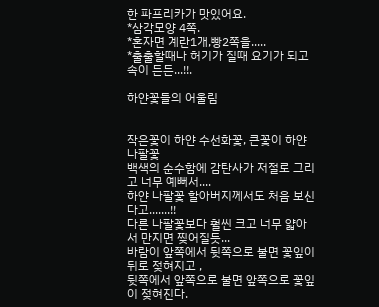한 파프리카가 맛있어요.
*삼각모양 4쪽.
*혼자면 계란1개,빵2쪽을.....
*출출할때나 허기가 질때 요기가 되고 속이 든든...!!.

하얀꽃들의 어울림


작은꽃이 하얀 수선화꽃, 큰꽃이 하얀 나팔꽃
백색의 순수함에 감탄사가 저절로 그리고 너무 예뻐서....
하얀 나팔꽃 할아버지께서도 처음 보신다고.......!!
다른 나팔꽃보다 훨씬 크고 너무 얇아서 만지면 찢어질듯...
바람이 앞쪽에서 뒷쪽으로 불면 꽃잎이 뒤로 젖혀지고 ,
뒷쪽에서 앞쪽으로 불면 앞쪽으로 꽃잎이 젖혀진다.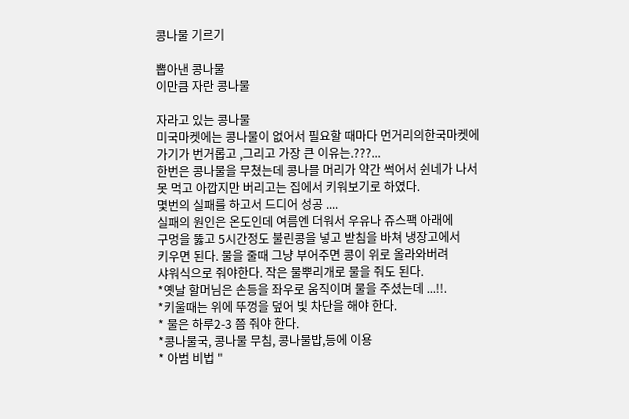콩나물 기르기

뽑아낸 콩나물
이만큼 자란 콩나물

자라고 있는 콩나물
미국마켓에는 콩나물이 없어서 필요할 때마다 먼거리의한국마켓에
가기가 번거롭고 ,그리고 가장 큰 이유는.???...
한번은 콩나물을 무쳤는데 콩나믈 머리가 약간 썩어서 쉰네가 나서
못 먹고 아깝지만 버리고는 집에서 키워보기로 하였다.
몇번의 실패를 하고서 드디어 성공 ....
실패의 원인은 온도인데 여름엔 더워서 우유나 쥬스팩 아래에
구멍을 뚫고 5시간정도 불린콩을 넣고 받침을 바쳐 냉장고에서
키우면 된다. 물을 줄때 그냥 부어주면 콩이 위로 올라와버려
샤워식으로 줘야한다. 작은 물뿌리개로 물을 줘도 된다.
*옛날 할머님은 손등을 좌우로 움직이며 물을 주셨는데 ...!!.
*키울때는 위에 뚜껑을 덮어 빛 차단을 해야 한다.
* 물은 하루2-3 쯤 줘야 한다.
*콩나물국, 콩나물 무침, 콩나물밥,등에 이용
* 아범 비법 "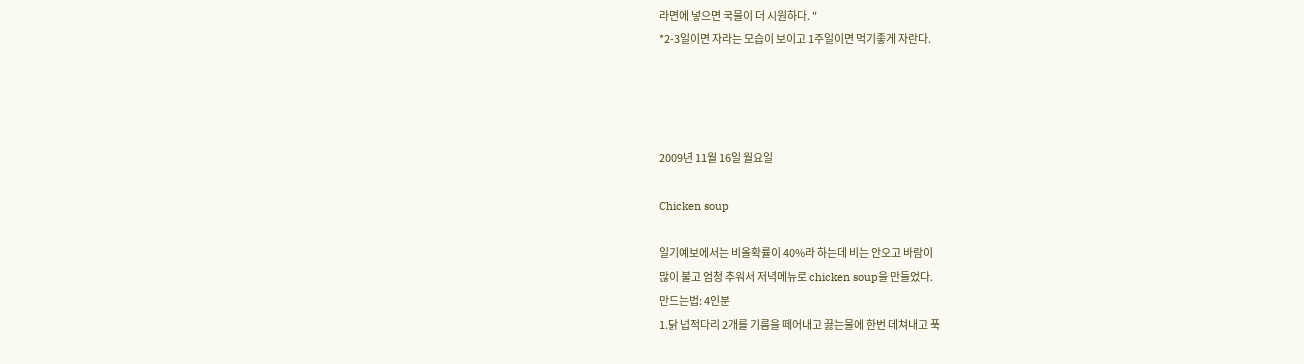라면에 넣으면 국물이 더 시원하다. "
*2-3일이면 자라는 모습이 보이고 1주일이면 먹기좋게 자란다.




2009년 11월 16일 월요일

Chicken soup

일기예보에서는 비올확률이 40%라 하는데 비는 안오고 바람이
많이 불고 엄청 추워서 저녁메뉴로 chicken soup을 만들었다.
만드는법: 4인분
1.닭 넙적다리 2개를 기름을 떼어내고 끓는물에 한번 데쳐내고 푹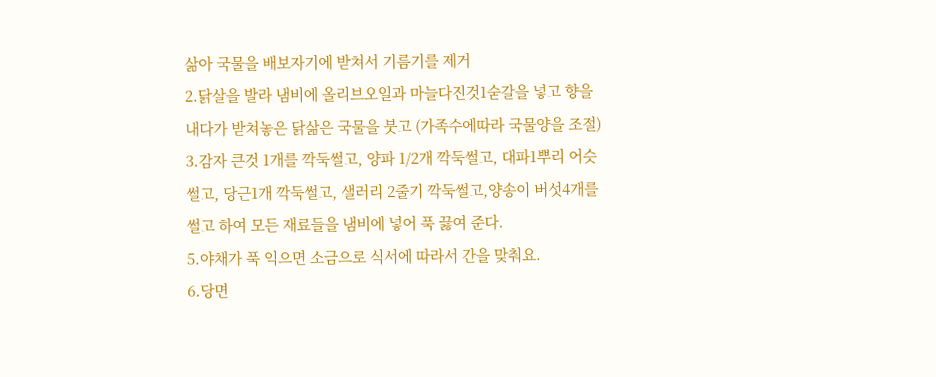삶아 국물을 배보자기에 받쳐서 기름기를 제거
2.닭살을 발라 냄비에 올리브오일과 마늘다진것1숟갈을 넣고 향을
내다가 받쳐놓은 닭삶은 국물을 붓고 (가족수에따라 국물양을 조절)
3.감자 큰것 1개를 깍둑썰고, 양파 1/2개 깍둑썰고, 대파1뿌리 어슷
썰고, 당근1개 깍둑썰고, 샐러리 2줄기 깍둑썰고,양송이 버섯4개를
썰고 하여 모든 재료들을 냄비에 넣어 푹 끓여 준다.
5.야채가 푹 익으면 소금으로 식서에 따라서 간을 맞춰요.
6.당면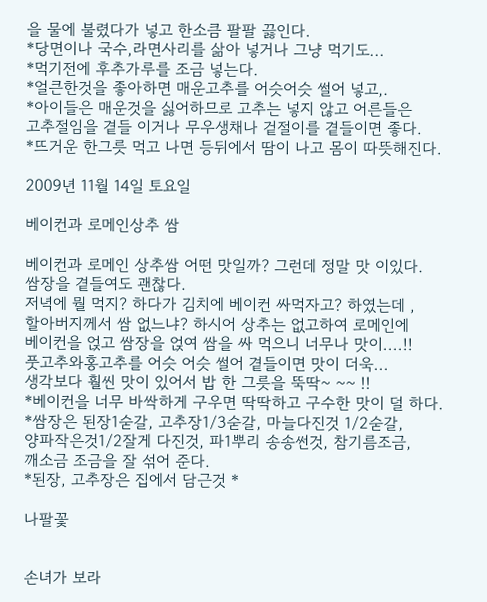을 물에 불렸다가 넣고 한소큼 팔팔 끓인다.
*당면이나 국수,라면사리를 삶아 넣거나 그냥 먹기도...
*먹기전에 후추가루를 조금 넣는다.
*얼큰한것을 좋아하면 매운고추를 어슷어슷 썰어 넣고,.
*아이들은 매운것을 싫어하므로 고추는 넣지 않고 어른들은
고추절임을 곁들 이거나 무우생채나 겉절이를 곁들이면 좋다.
*뜨거운 한그릇 먹고 나면 등뒤에서 땀이 나고 몸이 따뜻해진다.

2009년 11월 14일 토요일

베이컨과 로메인상추 쌈

베이컨과 로메인 상추쌈 어떤 맛일까? 그런데 정말 맛 이있다.
쌈장을 곁들여도 괜찮다.
저녁에 뭘 먹지? 하다가 김치에 베이컨 싸먹자고? 하였는데 ,
할아버지께서 쌈 없느냐? 하시어 상추는 없고하여 로메인에
베이컨을 얹고 쌈장을 얹여 쌈을 싸 먹으니 너무나 맛이....!!
풋고추와홍고추를 어슷 어슷 썰어 곁들이면 맛이 더욱...
생각보다 훨씬 맛이 있어서 밥 한 그릇을 뚝딱~ ~~ !!
*베이컨을 너무 바싹하게 구우면 딱딱하고 구수한 맛이 덜 하다.
*쌈장은 된장1숟갈, 고추장1/3숟갈, 마늘다진것 1/2숟갈,
양파작은것1/2잘게 다진것, 파1뿌리 송송썬것, 참기름조금,
깨소금 조금을 잘 섞어 준다.
*된장, 고추장은 집에서 담근것 *

나팔꽃


손녀가 보라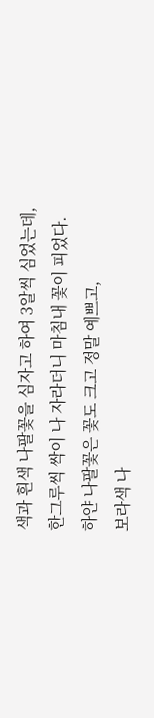색과 흰색 나팔꽃을 심자고 하여 3알씩 심었는데,
한그루씩 싹이 나 자라더니 마침내 꽃이 피었다.
하얀 나팔꽃은 꽃도 크고 정말 예쁘고,
보라색 나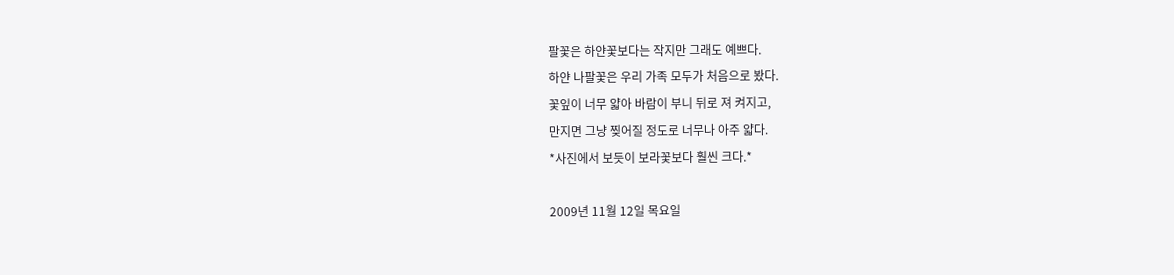팔꽃은 하얀꽃보다는 작지만 그래도 예쁘다.
하얀 나팔꽃은 우리 가족 모두가 처음으로 봤다.
꽃잎이 너무 얇아 바람이 부니 뒤로 져 켜지고,
만지면 그냥 찢어질 정도로 너무나 아주 얇다.
*사진에서 보듯이 보라꽃보다 훨씬 크다.*

2009년 11월 12일 목요일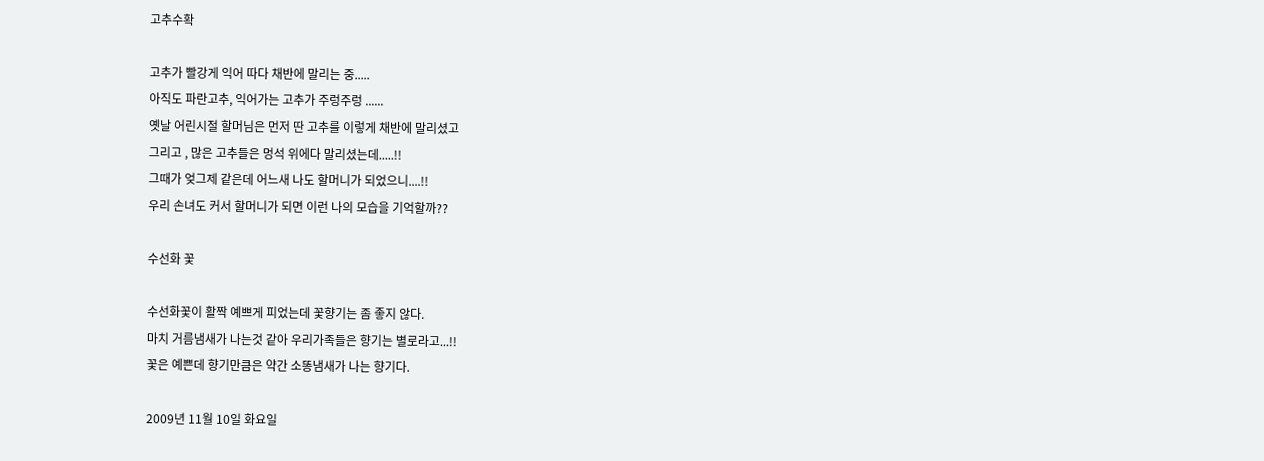고추수확

고추가 빨강게 익어 따다 채반에 말리는 중.....
아직도 파란고추, 익어가는 고추가 주렁주렁 ......
옛날 어린시절 할머님은 먼저 딴 고추를 이렇게 채반에 말리셨고
그리고 , 많은 고추들은 멍석 위에다 말리셨는데.....!!
그때가 엊그제 같은데 어느새 나도 할머니가 되었으니....!!
우리 손녀도 커서 할머니가 되면 이런 나의 모습을 기억할까??

수선화 꽃

수선화꽃이 활짝 예쁘게 피었는데 꽃향기는 좀 좋지 않다.
마치 거름냄새가 나는것 같아 우리가족들은 향기는 별로라고...!!
꽃은 예쁜데 향기만큼은 약간 소똥냄새가 나는 향기다.

2009년 11월 10일 화요일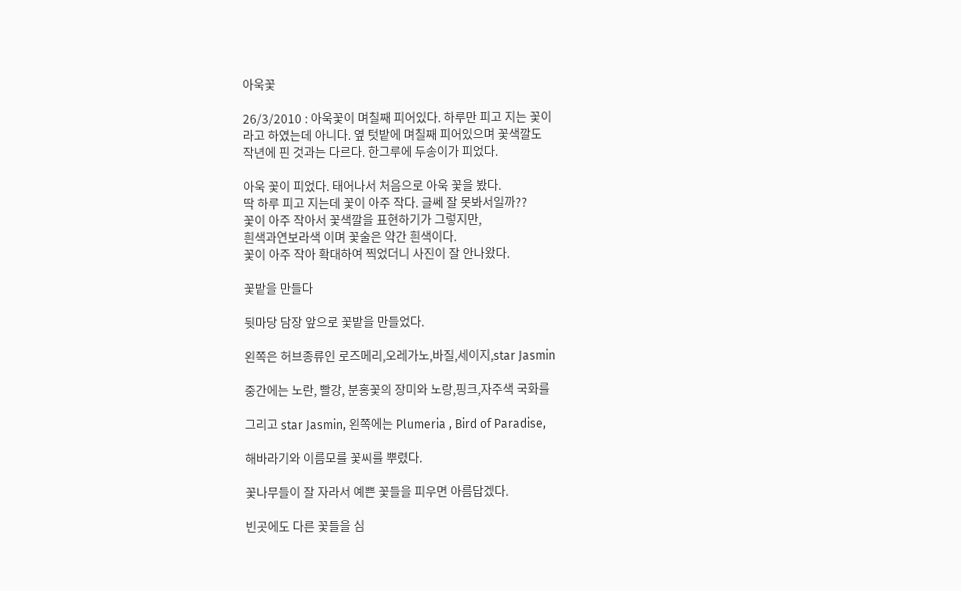아욱꽃

26/3/2010 : 아욱꽃이 며칠째 피어있다. 하루만 피고 지는 꽃이
라고 하였는데 아니다. 옆 텃밭에 며칠째 피어있으며 꽃색깔도
작년에 핀 것과는 다르다. 한그루에 두송이가 피었다.

아욱 꽃이 피었다. 태어나서 처음으로 아욱 꽃을 봤다.
딱 하루 피고 지는데 꽃이 아주 작다. 글쎄 잘 못봐서일까??
꽃이 아주 작아서 꽃색깔을 표현하기가 그렇지만,
흰색과연보라색 이며 꽃술은 약간 흰색이다.
꽃이 아주 작아 확대하여 찍었더니 사진이 잘 안나왔다.

꽃밭을 만들다

뒷마당 담장 앞으로 꽃밭을 만들었다.

왼쪽은 허브종류인 로즈메리,오레가노,바질,세이지,star Jasmin

중간에는 노란, 빨강, 분홍꽃의 장미와 노랑,핑크,자주색 국화를

그리고 star Jasmin, 왼쪽에는 Plumeria , Bird of Paradise,

해바라기와 이름모를 꽃씨를 뿌렸다.

꽃나무들이 잘 자라서 예쁜 꽃들을 피우면 아름답겠다.

빈곳에도 다른 꽃들을 심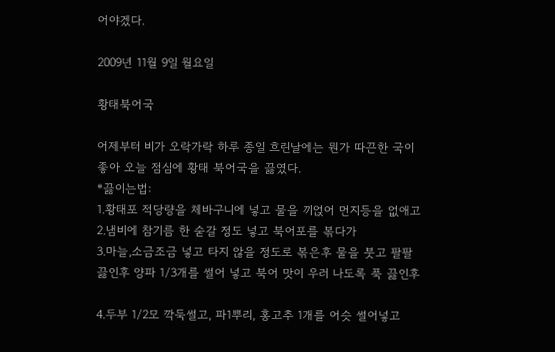어야겠다.

2009년 11월 9일 월요일

황태북어국

어제부터 비가 오락가락 하루 종일 흐린날에는 뭔가 따끈한 국이
좋아 오늘 점심에 황태 북어국을 끓였다.
*끓이는법:
1.황태포 적당량을 체바구니에 넣고 물을 끼얹어 먼지등을 없애고
2.냄비에 참기름 한 숟갈 정도 넣고 북어포를 볶다가
3.마늘,소금조금 넣고 타지 않을 정도로 볶은후 물을 붓고 팔팔
끓인후 양파 1/3개를 썰어 넣고 북어 맛이 우러 나도록 푹 끓인후

4.두부 1/2모 깍둑썰고, 파1뿌리, 홍고추 1개를 어슷 썰어넣고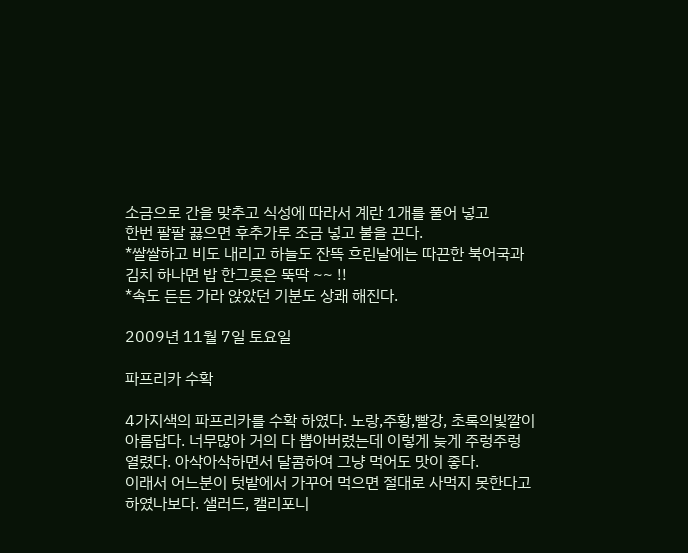소금으로 간을 맞추고 식성에 따라서 계란 1개를 풀어 넣고
한번 팔팔 끓으면 후추가루 조금 넣고 불을 끈다.
*쌀쌀하고 비도 내리고 하늘도 잔뜩 흐린날에는 따끈한 북어국과
김치 하나면 밥 한그릇은 뚝딱 ~~ !!
*속도 든든 가라 앉았던 기분도 상쾌 해진다.

2009년 11월 7일 토요일

파프리카 수확

4가지색의 파프리카를 수확 하였다. 노랑,주황,빨강, 초록의빛깔이
아름답다. 너무많아 거의 다 뽑아버렸는데 이렇게 늦게 주렁주렁
열렸다. 아삭아삭하면서 달콤하여 그냥 먹어도 맛이 좋다.
이래서 어느분이 텃밭에서 가꾸어 먹으면 절대로 사먹지 못한다고
하였나보다. 샐러드, 캘리포니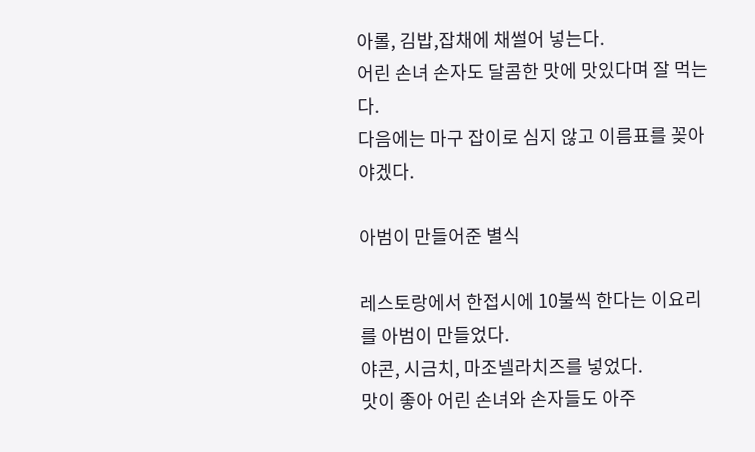아롤, 김밥,잡채에 채썰어 넣는다.
어린 손녀 손자도 달콤한 맛에 맛있다며 잘 먹는다.
다음에는 마구 잡이로 심지 않고 이름표를 꽂아야겠다.

아범이 만들어준 별식

레스토랑에서 한접시에 10불씩 한다는 이요리를 아범이 만들었다.
야콘, 시금치, 마조넬라치즈를 넣었다.
맛이 좋아 어린 손녀와 손자들도 아주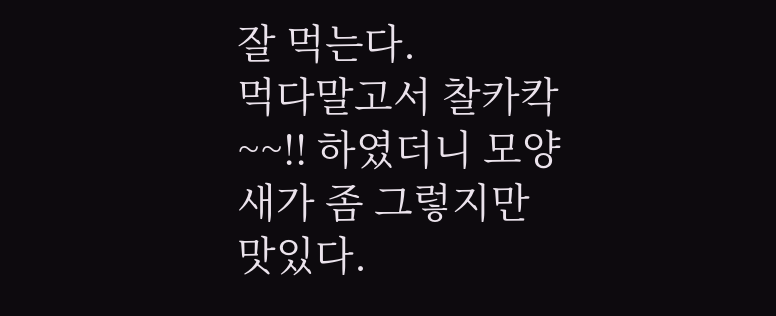잘 먹는다.
먹다말고서 찰카칵~~!! 하였더니 모양새가 좀 그렇지만 맛있다.